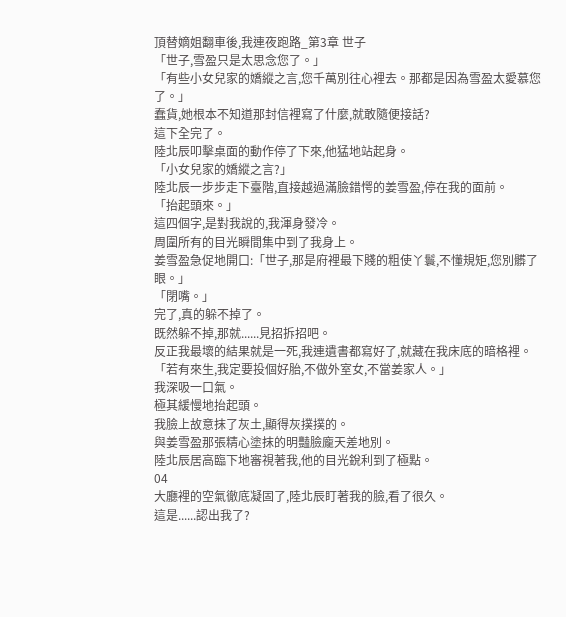頂替嫡姐翻車後,我連夜跑路_第3章 世子
「世子,雪盈只是太思念您了。」
「有些小女兒家的嬌縱之言,您千萬別往心裡去。那都是因為雪盈太愛慕您了。」
蠢貨,她根本不知道那封信裡寫了什麼,就敢隨便接話?
這下全完了。
陸北辰叩擊桌面的動作停了下來,他猛地站起身。
「小女兒家的嬌縱之言?」
陸北辰一步步走下臺階,直接越過滿臉錯愕的姜雪盈,停在我的面前。
「抬起頭來。」
這四個字,是對我說的,我渾身發冷。
周圍所有的目光瞬間集中到了我身上。
姜雪盈急促地開口:「世子,那是府裡最下賤的粗使丫鬟,不懂規矩,您別髒了眼。」
「閉嘴。」
完了,真的躲不掉了。
既然躲不掉,那就......見招拆招吧。
反正我最壞的結果就是一死,我連遺書都寫好了,就藏在我床底的暗格裡。
「若有來生,我定要投個好胎,不做外室女,不當姜家人。」
我深吸一口氣。
極其緩慢地抬起頭。
我臉上故意抹了灰土,顯得灰撲撲的。
與姜雪盈那張精心塗抹的明豔臉龐天差地別。
陸北辰居高臨下地審視著我,他的目光銳利到了極點。
04
大廳裡的空氣徹底凝固了,陸北辰盯著我的臉,看了很久。
這是......認出我了?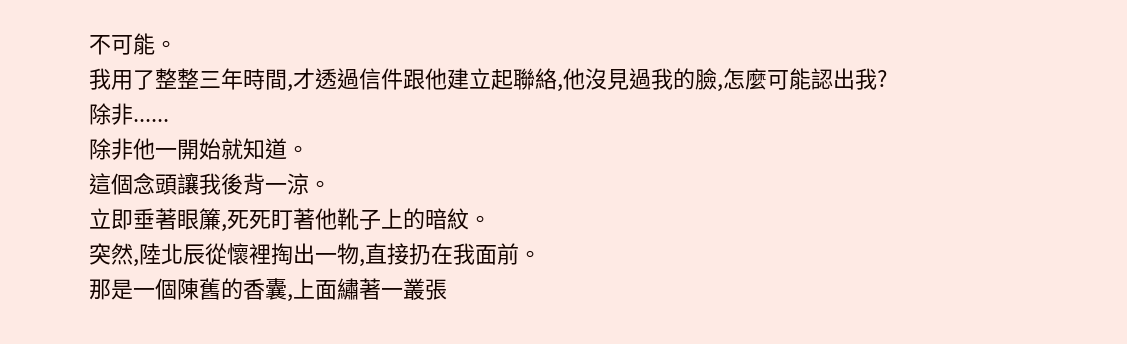不可能。
我用了整整三年時間,才透過信件跟他建立起聯絡,他沒見過我的臉,怎麼可能認出我?
除非......
除非他一開始就知道。
這個念頭讓我後背一涼。
立即垂著眼簾,死死盯著他靴子上的暗紋。
突然,陸北辰從懷裡掏出一物,直接扔在我面前。
那是一個陳舊的香囊,上面繡著一叢張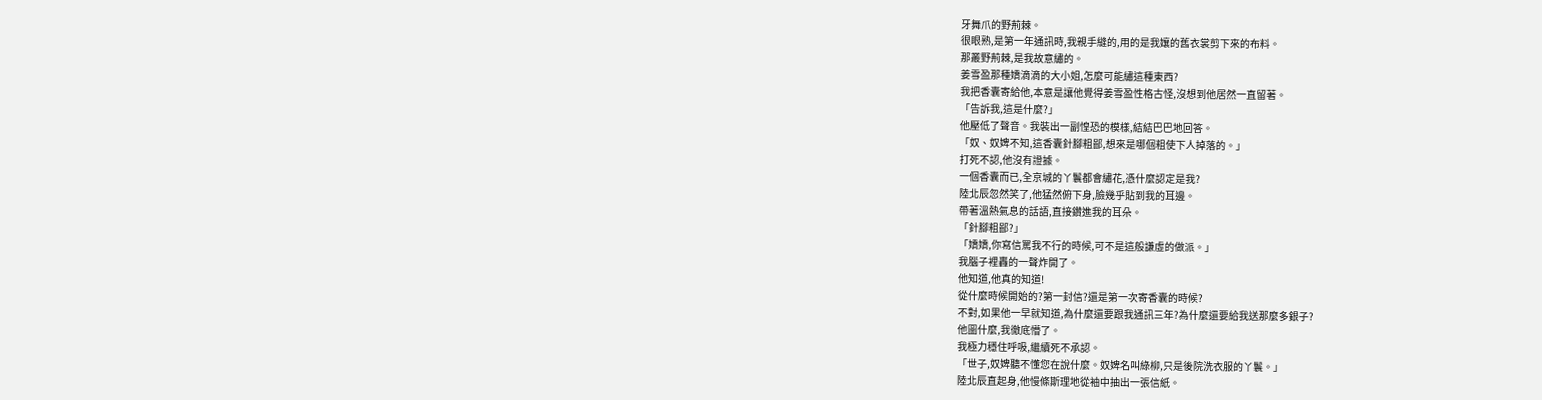牙舞爪的野荊棘。
很眼熟,是第一年通訊時,我親手縫的,用的是我孃的舊衣裳剪下來的布料。
那叢野荊棘,是我故意繡的。
姜雪盈那種嬌滴滴的大小姐,怎麼可能繡這種東西?
我把香囊寄給他,本意是讓他覺得姜雪盈性格古怪,沒想到他居然一直留著。
「告訴我,這是什麼?」
他壓低了聲音。我裝出一副惶恐的模樣,結結巴巴地回答。
「奴、奴婢不知,這香囊針腳粗鄙,想來是哪個粗使下人掉落的。」
打死不認,他沒有證據。
一個香囊而已,全京城的丫鬟都會繡花,憑什麼認定是我?
陸北辰忽然笑了,他猛然俯下身,臉幾乎貼到我的耳邊。
帶著溫熱氣息的話語,直接鑽進我的耳朵。
「針腳粗鄙?」
「嬌嬌,你寫信罵我不行的時候,可不是這般謙虛的做派。」
我腦子裡轟的一聲炸開了。
他知道,他真的知道!
從什麼時候開始的?第一封信?還是第一次寄香囊的時候?
不對,如果他一早就知道,為什麼還要跟我通訊三年?為什麼還要給我送那麼多銀子?
他圖什麼,我徹底懵了。
我極力穩住呼吸,繼續死不承認。
「世子,奴婢聽不懂您在說什麼。奴婢名叫綠柳,只是後院洗衣服的丫鬟。」
陸北辰直起身,他慢條斯理地從袖中抽出一張信紙。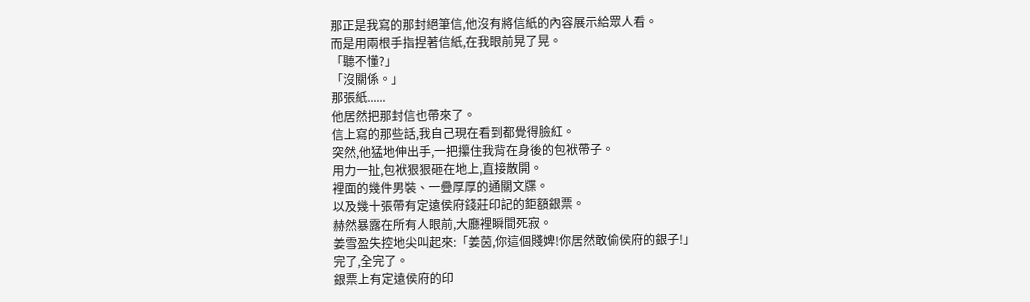那正是我寫的那封絕筆信,他沒有將信紙的內容展示給眾人看。
而是用兩根手指捏著信紙,在我眼前晃了晃。
「聽不懂?」
「沒關係。」
那張紙......
他居然把那封信也帶來了。
信上寫的那些話,我自己現在看到都覺得臉紅。
突然,他猛地伸出手,一把攥住我背在身後的包袱帶子。
用力一扯,包袱狠狠砸在地上,直接散開。
裡面的幾件男裝、一疊厚厚的通關文牒。
以及幾十張帶有定遠侯府錢莊印記的鉅額銀票。
赫然暴露在所有人眼前,大廳裡瞬間死寂。
姜雪盈失控地尖叫起來:「姜茵,你這個賤婢!你居然敢偷侯府的銀子!」
完了,全完了。
銀票上有定遠侯府的印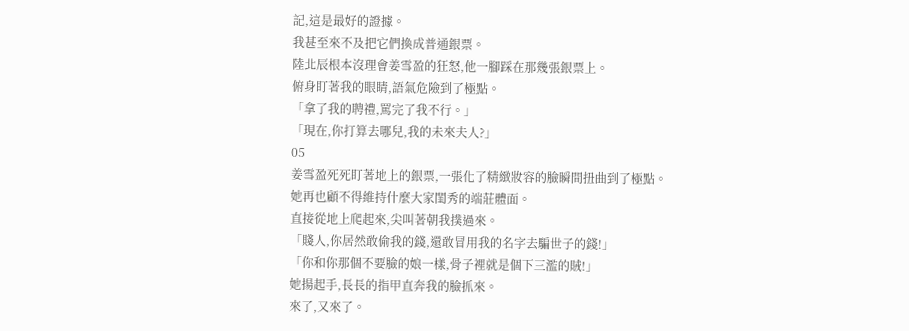記,這是最好的證據。
我甚至來不及把它們換成普通銀票。
陸北辰根本沒理會姜雪盈的狂怒,他一腳踩在那幾張銀票上。
俯身盯著我的眼睛,語氣危險到了極點。
「拿了我的聘禮,罵完了我不行。」
「現在,你打算去哪兒,我的未來夫人?」
05
姜雪盈死死盯著地上的銀票,一張化了精緻妝容的臉瞬間扭曲到了極點。
她再也顧不得維持什麼大家閨秀的端莊體面。
直接從地上爬起來,尖叫著朝我撲過來。
「賤人,你居然敢偷我的錢,還敢冒用我的名字去騙世子的錢!」
「你和你那個不要臉的娘一樣,骨子裡就是個下三濫的賊!」
她揚起手,長長的指甲直奔我的臉抓來。
來了,又來了。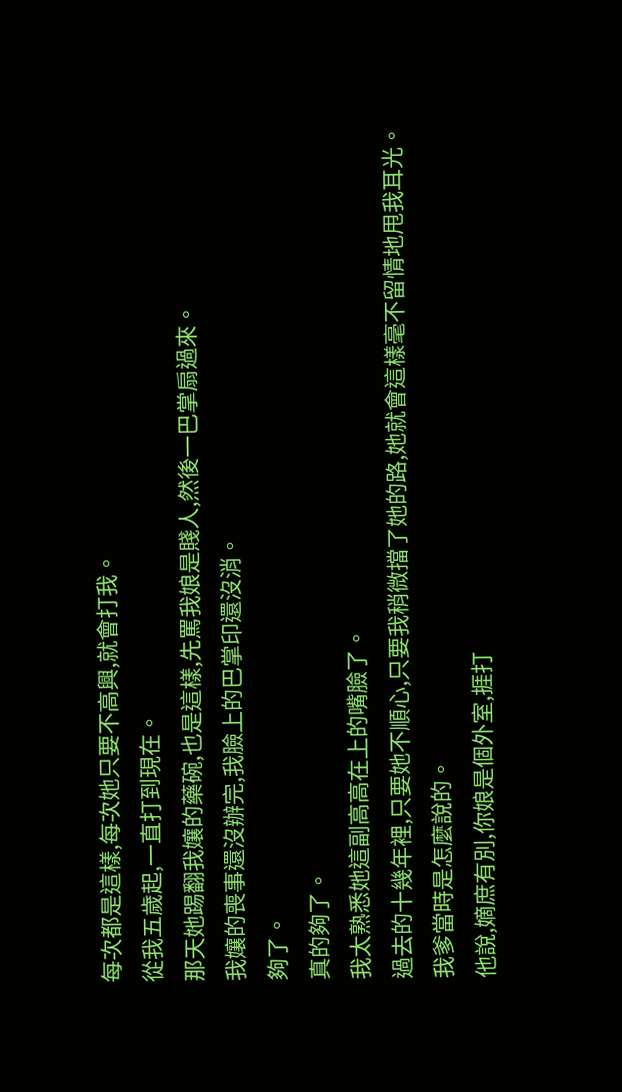每次都是這樣,每次她只要不高興,就會打我。
從我五歲起,一直打到現在。
那天她踢翻我孃的藥碗,也是這樣,先罵我娘是賤人,然後一巴掌扇過來。
我孃的喪事還沒辦完,我臉上的巴掌印還沒消。
夠了。
真的夠了。
我太熟悉她這副高高在上的嘴臉了。
過去的十幾年裡,只要她不順心,只要我稍微擋了她的路,她就會這樣毫不留情地甩我耳光。
我爹當時是怎麼說的。
他說,嫡庶有別,你娘是個外室,捱打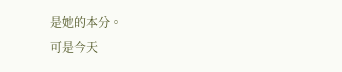是她的本分。
可是今天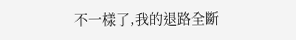不一樣了,我的退路全斷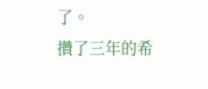了。
攢了三年的希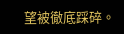望被徹底踩碎。